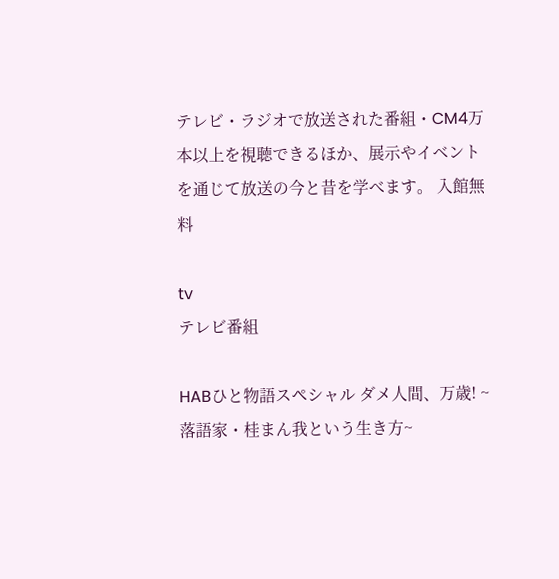テレビ・ラジオで放送された番組・CM4万本以上を視聴できるほか、展示やイベントを通じて放送の今と昔を学べます。 入館無料

tv
テレビ番組

HABひと物語スペシャル ダメ人間、万歳! ~落語家・桂まん我という生き方~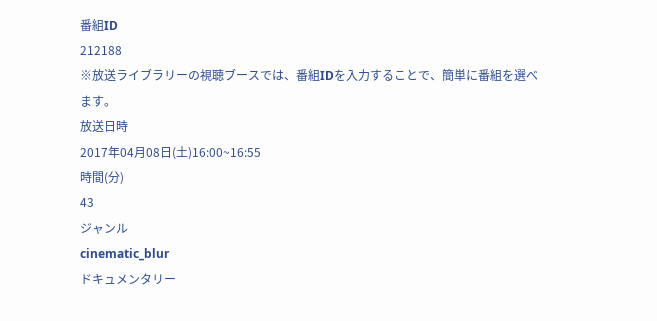番組ID
212188
※放送ライブラリーの視聴ブースでは、番組IDを入力することで、簡単に番組を選べます。
放送日時
2017年04月08日(土)16:00~16:55
時間(分)
43
ジャンル
cinematic_blur
ドキュメンタリー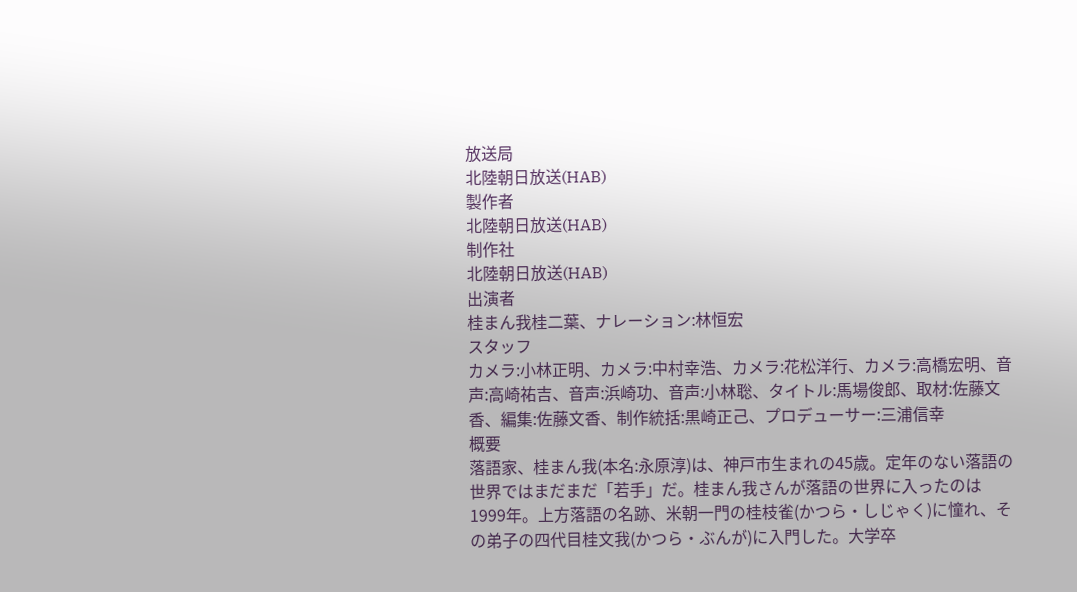放送局
北陸朝日放送(HAB)
製作者
北陸朝日放送(HAB)
制作社
北陸朝日放送(HAB)
出演者
桂まん我桂二葉、ナレーション:林恒宏
スタッフ
カメラ:小林正明、カメラ:中村幸浩、カメラ:花松洋行、カメラ:高橋宏明、音声:高崎祐吉、音声:浜崎功、音声:小林聡、タイトル:馬場俊郎、取材:佐藤文香、編集:佐藤文香、制作統括:黒崎正己、プロデューサー:三浦信幸
概要
落語家、桂まん我(本名:永原淳)は、神戸市生まれの45歳。定年のない落語の世界ではまだまだ「若手」だ。桂まん我さんが落語の世界に入ったのは1999年。上方落語の名跡、米朝一門の桂枝雀(かつら・しじゃく)に憧れ、その弟子の四代目桂文我(かつら・ぶんが)に入門した。大学卒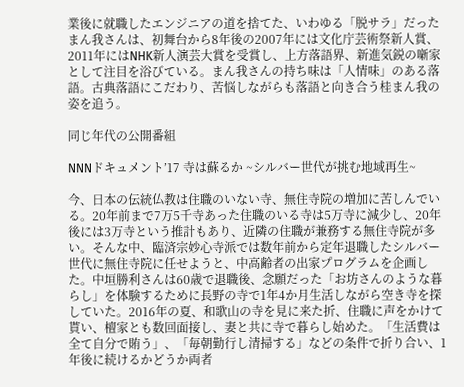業後に就職したエンジニアの道を捨てた、いわゆる「脱サラ」だったまん我さんは、初舞台から8年後の2007年には文化庁芸術祭新人賞、2011年にはNHK新人演芸大賞を受賞し、上方落語界、新進気鋭の噺家として注目を浴びている。まん我さんの持ち味は「人情味」のある落語。古典落語にこだわり、苦悩しながらも落語と向き合う桂まん我の姿を追う。

同じ年代の公開番組

NNNドキュメント’17 寺は蘇るか ~シルバー世代が挑む地域再生~

今、日本の伝統仏教は住職のいない寺、無住寺院の増加に苦しんでいる。20年前まで7万5千寺あった住職のいる寺は5万寺に減少し、20年後には3万寺という推計もあり、近隣の住職が兼務する無住寺院が多い。そんな中、臨済宗妙心寺派では数年前から定年退職したシルバー世代に無住寺院に任せようと、中高齢者の出家プログラムを企画した。中垣勝利さんは60歳で退職後、念願だった「お坊さんのような暮らし」を体験するために長野の寺で1年4か月生活しながら空き寺を探していた。2016年の夏、和歌山の寺を見に来た折、住職に声をかけて貰い、檀家とも数回面接し、妻と共に寺で暮らし始めた。「生活費は全て自分で賄う」、「毎朝勤行し清掃する」などの条件で折り合い、1年後に続けるかどうか両者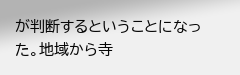が判断するということになった。地域から寺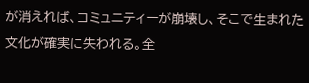が消えれば、コミュニティーが崩壊し、そこで生まれた文化が確実に失われる。全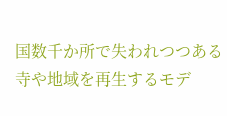国数千か所で失われつつある寺や地域を再生するモデ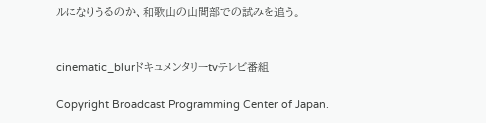ルになりうるのか、和歌山の山間部での試みを追う。


cinematic_blurドキュメンタリーtvテレビ番組

Copyright Broadcast Programming Center of Japan.